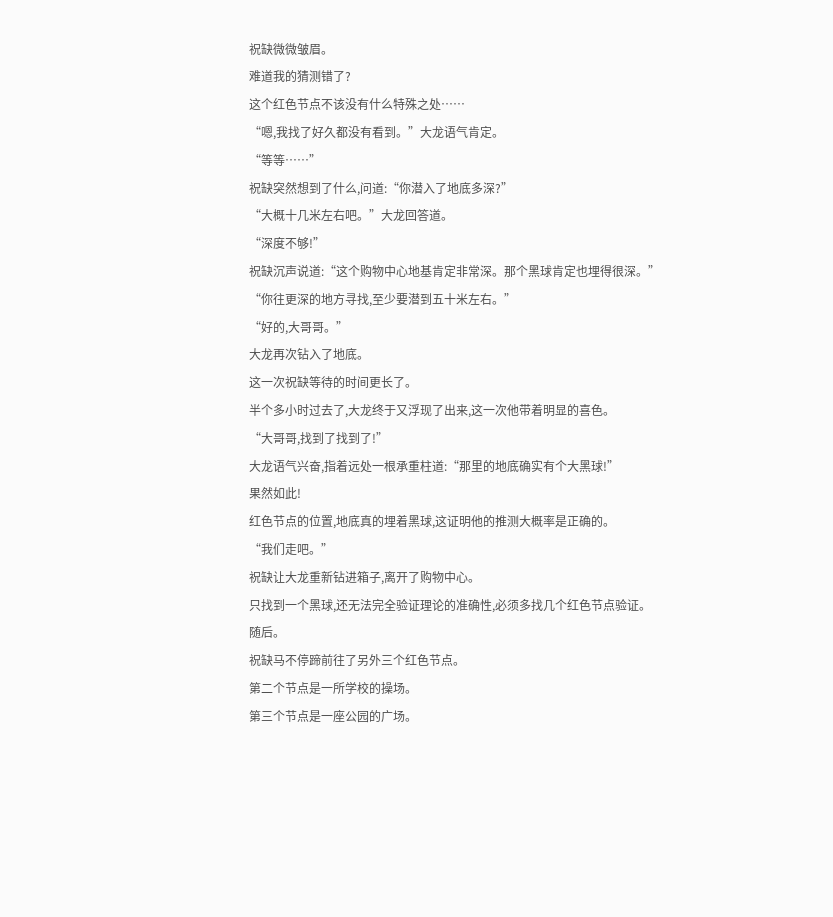祝缺微微皱眉。
难道我的猜测错了?
这个红色节点不该没有什么特殊之处……
“嗯,我找了好久都没有看到。”大龙语气肯定。
“等等……”
祝缺突然想到了什么,问道:“你潜入了地底多深?”
“大概十几米左右吧。”大龙回答道。
“深度不够!”
祝缺沉声说道:“这个购物中心地基肯定非常深。那个黑球肯定也埋得很深。”
“你往更深的地方寻找,至少要潜到五十米左右。”
“好的,大哥哥。”
大龙再次钻入了地底。
这一次祝缺等待的时间更长了。
半个多小时过去了,大龙终于又浮现了出来,这一次他带着明显的喜色。
“大哥哥,找到了找到了!”
大龙语气兴奋,指着远处一根承重柱道:“那里的地底确实有个大黑球!”
果然如此!
红色节点的位置,地底真的埋着黑球,这证明他的推测大概率是正确的。
“我们走吧。”
祝缺让大龙重新钻进箱子,离开了购物中心。
只找到一个黑球,还无法完全验证理论的准确性,必须多找几个红色节点验证。
随后。
祝缺马不停蹄前往了另外三个红色节点。
第二个节点是一所学校的操场。
第三个节点是一座公园的广场。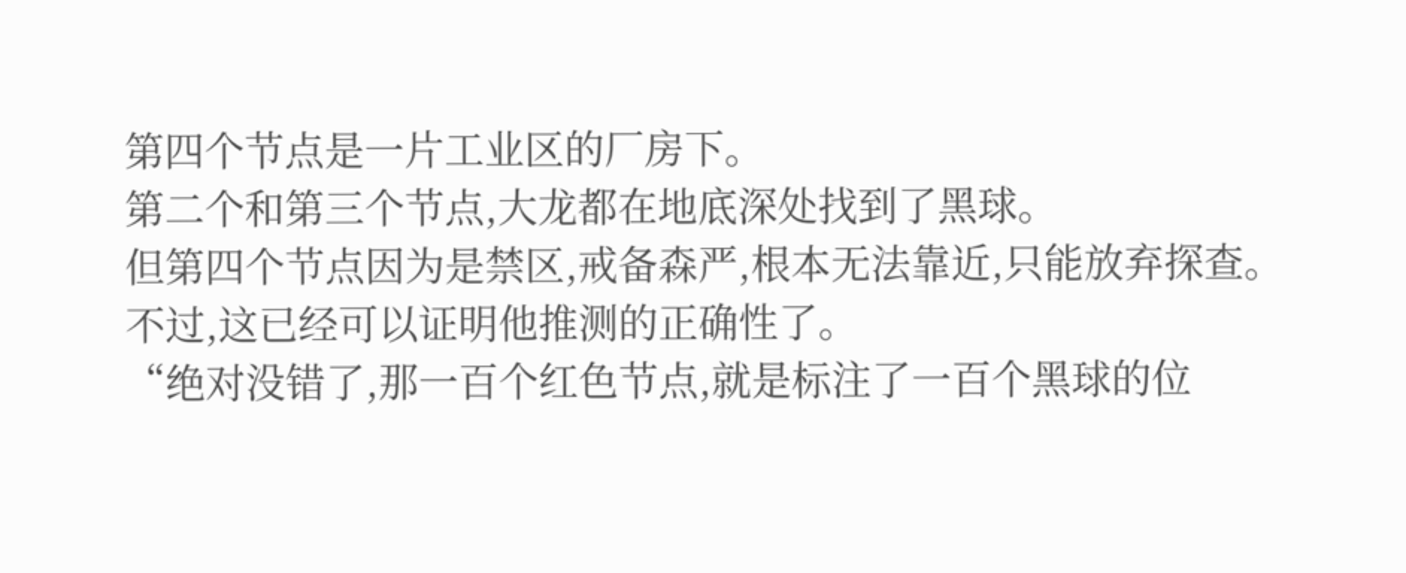第四个节点是一片工业区的厂房下。
第二个和第三个节点,大龙都在地底深处找到了黑球。
但第四个节点因为是禁区,戒备森严,根本无法靠近,只能放弃探查。
不过,这已经可以证明他推测的正确性了。
“绝对没错了,那一百个红色节点,就是标注了一百个黑球的位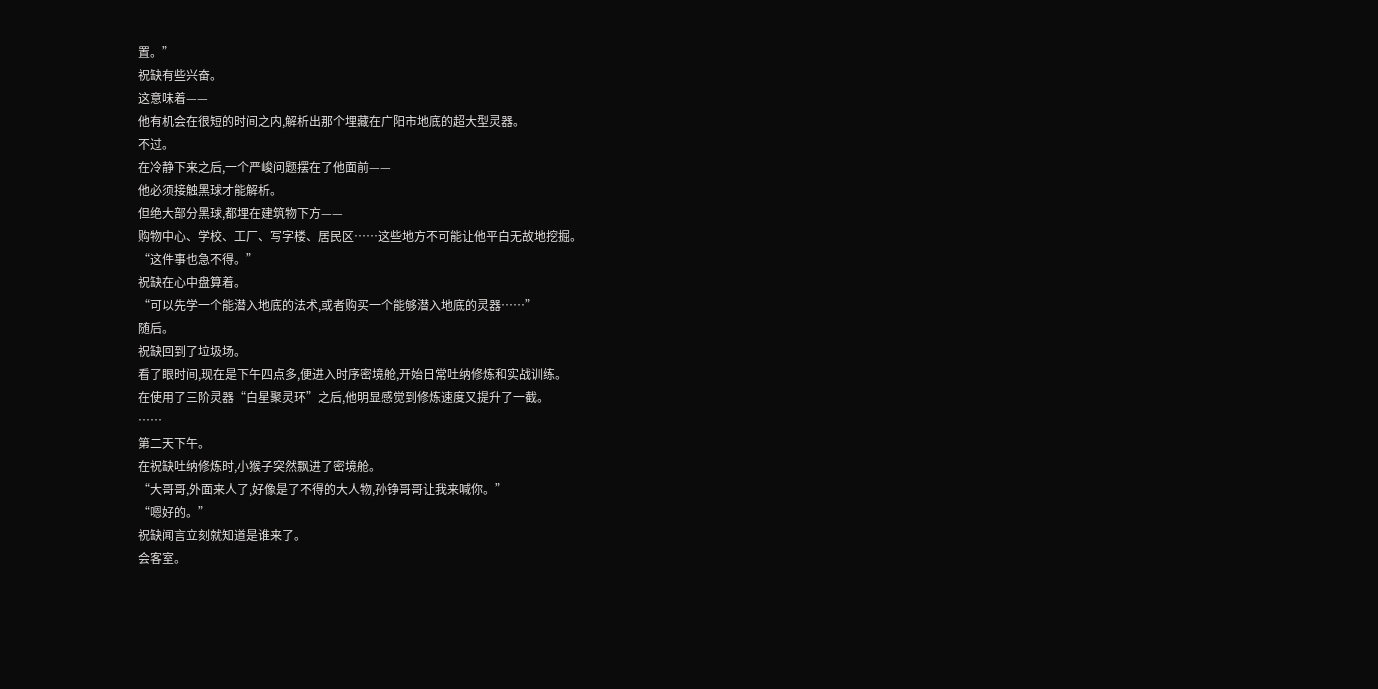置。”
祝缺有些兴奋。
这意味着——
他有机会在很短的时间之内,解析出那个埋藏在广阳市地底的超大型灵器。
不过。
在冷静下来之后,一个严峻问题摆在了他面前——
他必须接触黑球才能解析。
但绝大部分黑球,都埋在建筑物下方——
购物中心、学校、工厂、写字楼、居民区……这些地方不可能让他平白无故地挖掘。
“这件事也急不得。”
祝缺在心中盘算着。
“可以先学一个能潜入地底的法术,或者购买一个能够潜入地底的灵器……”
随后。
祝缺回到了垃圾场。
看了眼时间,现在是下午四点多,便进入时序密境舱,开始日常吐纳修炼和实战训练。
在使用了三阶灵器“白星聚灵环”之后,他明显感觉到修炼速度又提升了一截。
……
第二天下午。
在祝缺吐纳修炼时,小猴子突然飘进了密境舱。
“大哥哥,外面来人了,好像是了不得的大人物,孙铮哥哥让我来喊你。”
“嗯好的。”
祝缺闻言立刻就知道是谁来了。
会客室。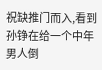祝缺推门而入,看到孙铮在给一个中年男人倒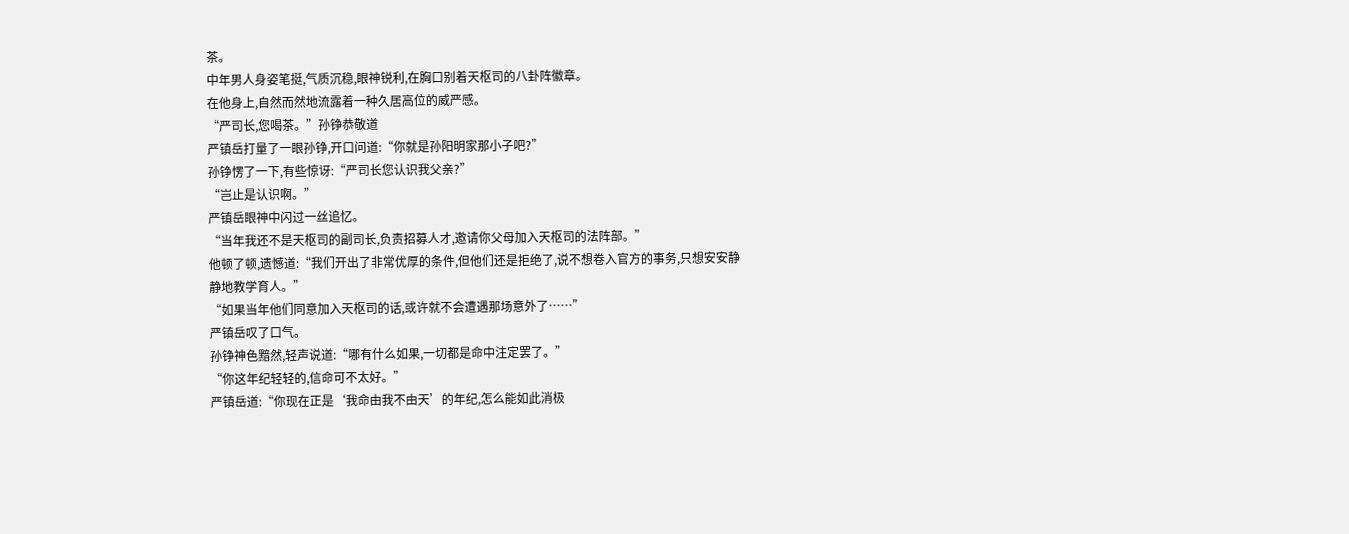茶。
中年男人身姿笔挺,气质沉稳,眼神锐利,在胸口别着天枢司的八卦阵徽章。
在他身上,自然而然地流露着一种久居高位的威严感。
“严司长,您喝茶。”孙铮恭敬道
严镇岳打量了一眼孙铮,开口问道:“你就是孙阳明家那小子吧?”
孙铮愣了一下,有些惊讶:“严司长您认识我父亲?”
“岂止是认识啊。”
严镇岳眼神中闪过一丝追忆。
“当年我还不是天枢司的副司长,负责招募人才,邀请你父母加入天枢司的法阵部。”
他顿了顿,遗憾道:“我们开出了非常优厚的条件,但他们还是拒绝了,说不想卷入官方的事务,只想安安静静地教学育人。”
“如果当年他们同意加入天枢司的话,或许就不会遭遇那场意外了……”
严镇岳叹了口气。
孙铮神色黯然,轻声说道:“哪有什么如果,一切都是命中注定罢了。”
“你这年纪轻轻的,信命可不太好。”
严镇岳道:“你现在正是‘我命由我不由天’的年纪,怎么能如此消极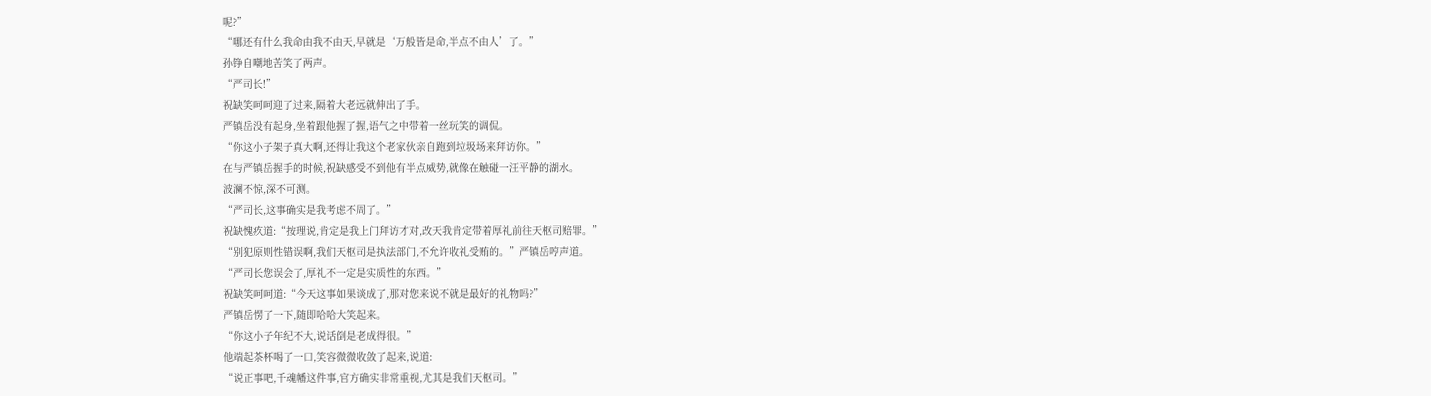呢?”
“哪还有什么我命由我不由天,早就是‘万般皆是命,半点不由人’了。”
孙铮自嘲地苦笑了两声。
“严司长!”
祝缺笑呵呵迎了过来,隔着大老远就伸出了手。
严镇岳没有起身,坐着跟他握了握,语气之中带着一丝玩笑的调侃。
“你这小子架子真大啊,还得让我这个老家伙亲自跑到垃圾场来拜访你。”
在与严镇岳握手的时候,祝缺感受不到他有半点威势,就像在触碰一汪平静的湖水。
波澜不惊,深不可测。
“严司长,这事确实是我考虑不周了。”
祝缺愧疚道:“按理说,肯定是我上门拜访才对,改天我肯定带着厚礼前往天枢司赔罪。”
“别犯原则性错误啊,我们天枢司是执法部门,不允许收礼受贿的。”严镇岳哼声道。
“严司长您误会了,厚礼不一定是实质性的东西。”
祝缺笑呵呵道:“今天这事如果谈成了,那对您来说不就是最好的礼物吗?”
严镇岳愣了一下,随即哈哈大笑起来。
“你这小子年纪不大,说话倒是老成得很。”
他端起茶杯喝了一口,笑容微微收敛了起来,说道:
“说正事吧,千魂幡这件事,官方确实非常重视,尤其是我们天枢司。”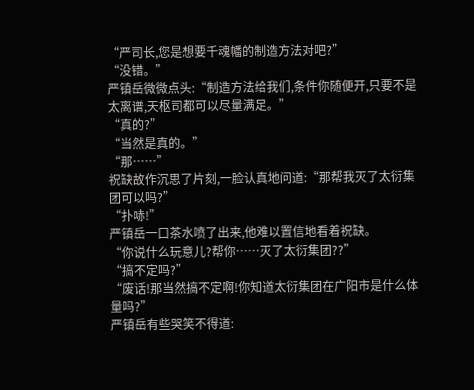“严司长,您是想要千魂幡的制造方法对吧?”
“没错。”
严镇岳微微点头:“制造方法给我们,条件你随便开,只要不是太离谱,天枢司都可以尽量满足。”
“真的?”
“当然是真的。”
“那……”
祝缺故作沉思了片刻,一脸认真地问道:“那帮我灭了太衍集团可以吗?”
“扑哧!”
严镇岳一口茶水喷了出来,他难以置信地看着祝缺。
“你说什么玩意儿?帮你……灭了太衍集团??”
“搞不定吗?”
“废话!那当然搞不定啊!你知道太衍集团在广阳市是什么体量吗?”
严镇岳有些哭笑不得道: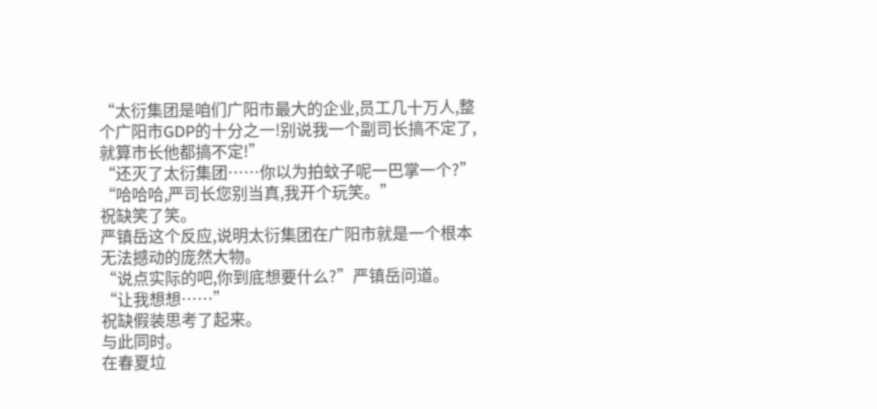“太衍集团是咱们广阳市最大的企业,员工几十万人,整个广阳市GDP的十分之一!别说我一个副司长搞不定了,就算市长他都搞不定!”
“还灭了太衍集团……你以为拍蚊子呢一巴掌一个?”
“哈哈哈,严司长您别当真,我开个玩笑。”
祝缺笑了笑。
严镇岳这个反应,说明太衍集团在广阳市就是一个根本无法撼动的庞然大物。
“说点实际的吧,你到底想要什么?”严镇岳问道。
“让我想想……”
祝缺假装思考了起来。
与此同时。
在春夏垃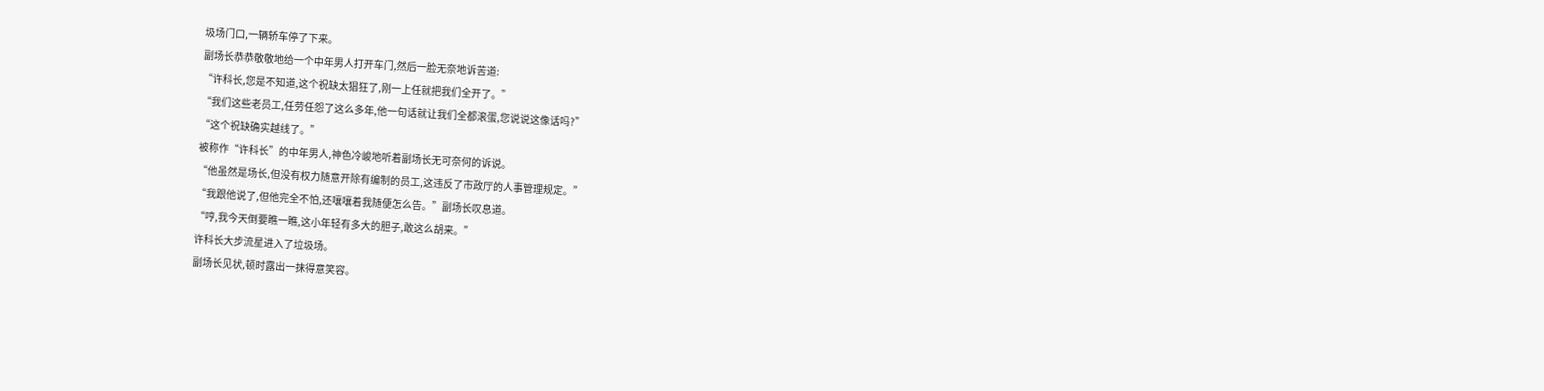圾场门口,一辆轿车停了下来。
副场长恭恭敬敬地给一个中年男人打开车门,然后一脸无奈地诉苦道:
“许科长,您是不知道,这个祝缺太猖狂了,刚一上任就把我们全开了。”
“我们这些老员工,任劳任怨了这么多年,他一句话就让我们全都滚蛋,您说说这像话吗?”
“这个祝缺确实越线了。”
被称作“许科长”的中年男人,神色冷峻地听着副场长无可奈何的诉说。
“他虽然是场长,但没有权力随意开除有编制的员工,这违反了市政厅的人事管理规定。”
“我跟他说了,但他完全不怕,还嚷嚷着我随便怎么告。”副场长叹息道。
“哼,我今天倒要瞧一瞧,这小年轻有多大的胆子,敢这么胡来。”
许科长大步流星进入了垃圾场。
副场长见状,顿时露出一抹得意笑容。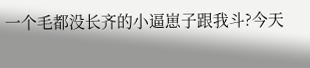一个毛都没长齐的小逼崽子跟我斗?今天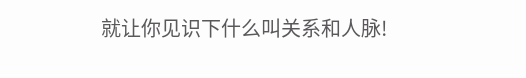就让你见识下什么叫关系和人脉!